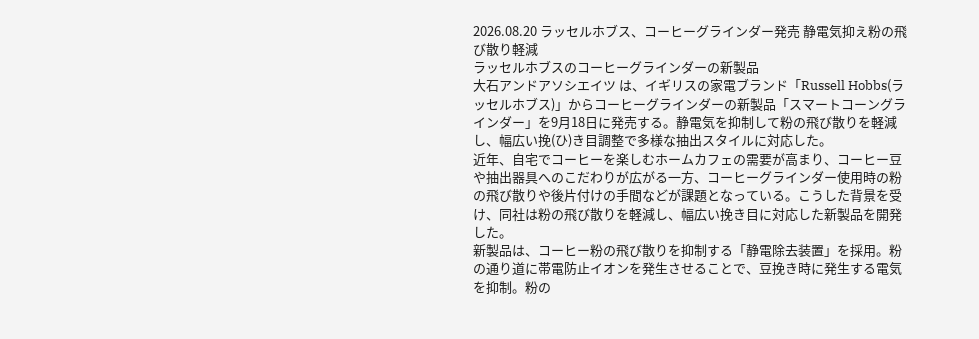2026.08.20 ラッセルホブス、コーヒーグラインダー発売 静電気抑え粉の飛び散り軽減
ラッセルホブスのコーヒーグラインダーの新製品
大石アンドアソシエイツ は、イギリスの家電ブランド「Russell Hobbs(ラッセルホブス)」からコーヒーグラインダーの新製品「スマートコーングラインダー」を9月18日に発売する。静電気を抑制して粉の飛び散りを軽減し、幅広い挽(ひ)き目調整で多様な抽出スタイルに対応した。
近年、自宅でコーヒーを楽しむホームカフェの需要が高まり、コーヒー豆や抽出器具へのこだわりが広がる一方、コーヒーグラインダー使用時の粉の飛び散りや後片付けの手間などが課題となっている。こうした背景を受け、同社は粉の飛び散りを軽減し、幅広い挽き目に対応した新製品を開発した。
新製品は、コーヒー粉の飛び散りを抑制する「静電除去装置」を採用。粉の通り道に帯電防止イオンを発生させることで、豆挽き時に発生する電気を抑制。粉の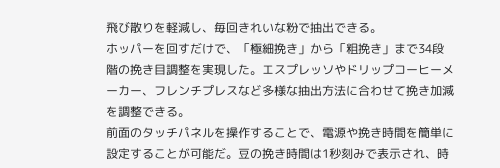飛び散りを軽減し、毎回きれいな粉で抽出できる。
ホッパーを回すだけで、「極細挽き」から「粗挽き」まで34段階の挽き目調整を実現した。エスプレッソやドリップコーヒーメーカー、フレンチプレスなど多様な抽出方法に合わせて挽き加減を調整できる。
前面のタッチパネルを操作することで、電源や挽き時間を簡単に設定することが可能だ。豆の挽き時間は1秒刻みで表示され、時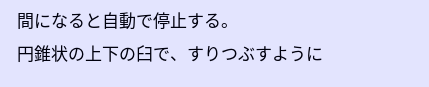間になると自動で停止する。
円錐状の上下の臼で、すりつぶすように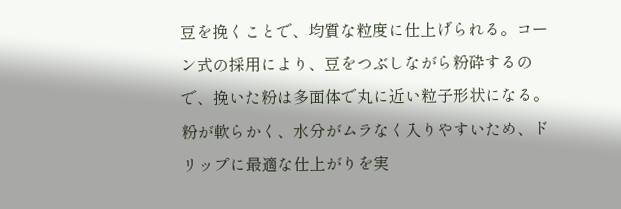豆を挽くことで、均質な粒度に仕上げられる。コーン式の採用により、豆をつぶしながら粉砕するので、挽いた粉は多面体で丸に近い粒子形状になる。粉が軟らかく、水分がムラなく入りやすいため、ドリップに最適な仕上がりを実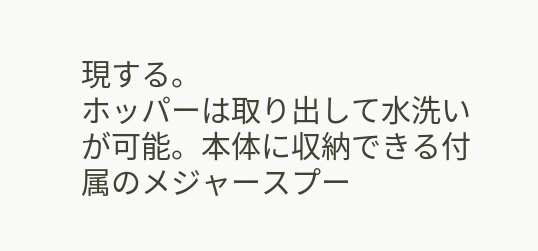現する。
ホッパーは取り出して水洗いが可能。本体に収納できる付属のメジャースプー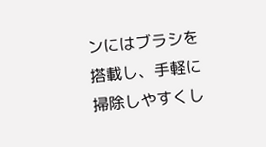ンにはブラシを搭載し、手軽に掃除しやすくし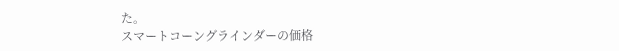た。
スマートコーングラインダーの価格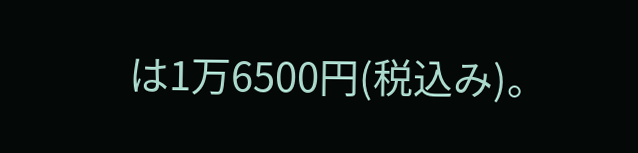は1万6500円(税込み)。